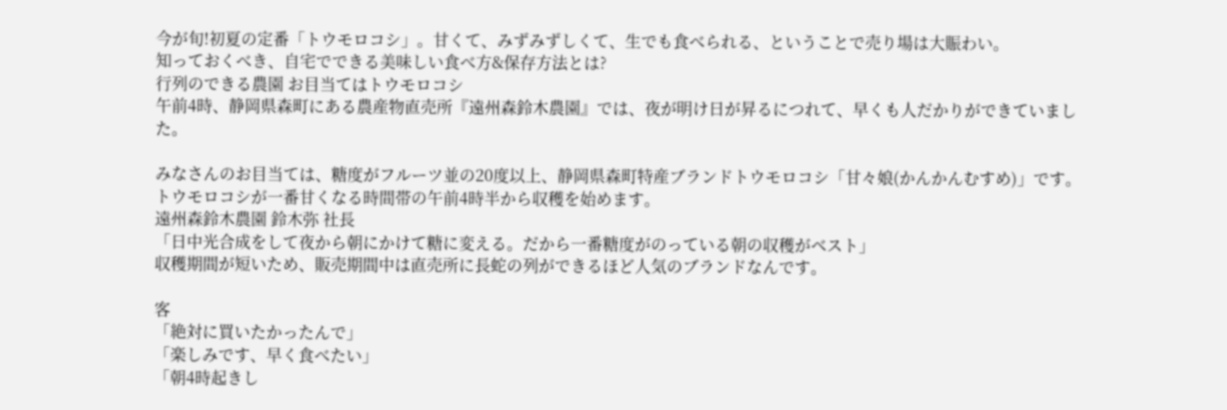今が旬!初夏の定番「トウモロコシ」。甘くて、みずみずしくて、生でも食べられる、ということで売り場は大賑わい。
知っておくべき、自宅でできる美味しい食べ方&保存方法とは?
行列のできる農園 お目当てはトウモロコシ
午前4時、静岡県森町にある農産物直売所『遠州森鈴木農園』では、夜が明け日が昇るにつれて、早くも人だかりができていました。

みなさんのお目当ては、糖度がフルーツ並の20度以上、静岡県森町特産ブランドトウモロコシ「甘々娘(かんかんむすめ)」です。
トウモロコシが一番甘くなる時間帯の午前4時半から収穫を始めます。
遠州森鈴木農園 鈴木弥 社長
「日中光合成をして夜から朝にかけて糖に変える。だから一番糖度がのっている朝の収穫がベスト」
収穫期間が短いため、販売期間中は直売所に長蛇の列ができるほど人気のブランドなんです。

客
「絶対に買いたかったんで」
「楽しみです、早く食べたい」
「朝4時起きし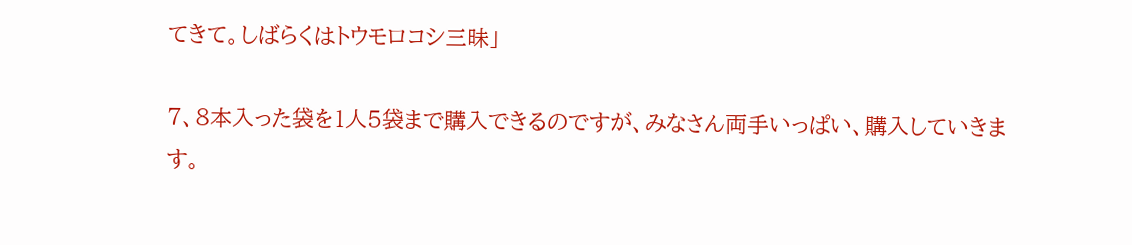てきて。しばらくはトウモロコシ三昧」

7、8本入った袋を1人5袋まで購入できるのですが、みなさん両手いっぱい、購入していきます。